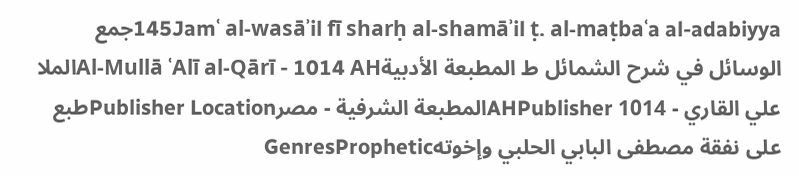145Jamʿ al-wasāʾil fī sharḥ al-shamāʾil ṭ. al-maṭbaʿa al-adabiyyaجمع الوسائل في شرح الشمائل ط المطبعة الأدبيةAl-Mullā ʿAlī al-Qārī - 1014 AHالملا علي القاري - 1014 AHPublisherالمطبعة الشرفية - مصرPublisher Locationطبع على نفقة مصطفى البابي الحلبي وإخوتهGenresProphetic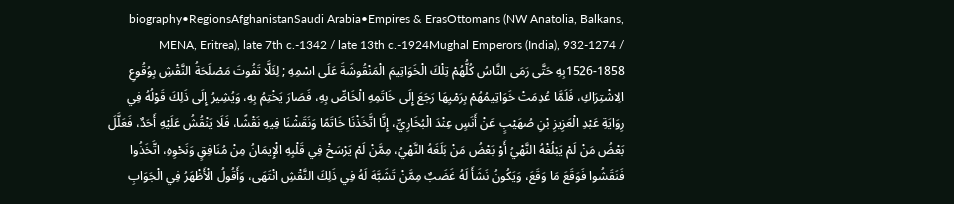biography•RegionsAfghanistanSaudi Arabia•Empires & ErasOttomans (NW Anatolia, Balkans, MENA, Eritrea), late 7th c.-1342 / late 13th c.-1924Mughal Emperors (India), 932-1274 / 1526-1858بِهِ حَتَّى رَمَى النَّاسُ كُلُّهُمْ تِلْكَ الْخَوَاتِيمَ الْمَنْقُوشَةَ عَلَى اسْمِهِ ; لِئَلَّا تَفُوتَ مَصْلَحَةُ النَّقْشِ بِوُقُوعِ الِاشْتِرَاكِ، فَلَمَّا عُدِمَتْ خَوَاتِيمُهُمْ بِرَمْيِهَا رَجَعَ إِلَى خَاتَمِهِ الْخَاصِّ بِهِ، فَصَارَ يَخْتِمُ بِهِ، وَيُشِيرُ إِلَى ذَلِكَ قَوْلُهُ فِي رِوَايَةِ عَبْدِ الْعَزِيزِ بْنِ صُهَيْبٍ عَنْ أَنَسٍ عِنْدَ الْبُخَارِيِّ، إِنَّا اتَّخَذْنَا خَاتَمًا وَنَقَشْنَا فِيهِ نَقْشًا، فَلَا يَنْقُشُ عَلَيْهِ أَحَدٌ، فَعَلَّلَ بَعْضُ مَنْ لَمْ يَبْلُغْهُ النَّهْيُ أَوْ بَعْضُ مَنْ بَلَغَهُ النَّهْيُ، مِمَّنْ لَمْ يَرْسَخْ فِي قَلْبِهِ الْإِيمَانُ مِنْ مُنَافِقٍ وَنَحْوِهِ، اتَّخَذُوا فَنَقَشُوا فَوَقَعَ مَا وَقَعَ، وَيَكُونُ نَشَأَ لَهُ غَضَبٌ مِمَّنْ تَشَبَّهَ لَهُ فِي ذَلِكَ النَّقْشِ انْتَهَى، وَأَقُولُ الْأَظْهَرُ فِي الْجَوَابِ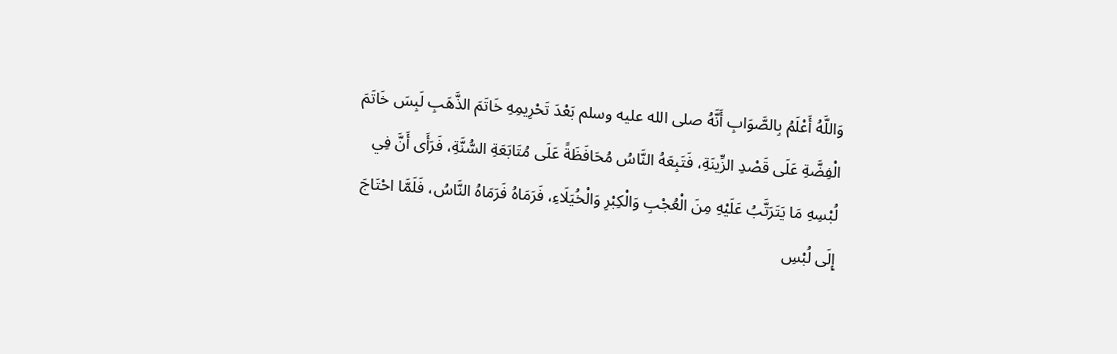وَاللَّهُ أَعْلَمُ بِالصَّوَابِ أَنَّهُ صلى الله عليه وسلم بَعْدَ تَحْرِيمِهِ خَاتَمَ الذَّهَبِ لَبِسَ خَاتَمَ الْفِضَّةِ عَلَى قَصْدِ الزِّينَةِ، فَتَبِعَهُ النَّاسُ مُحَافَظَةً عَلَى مُتَابَعَةِ السُّنَّةِ، فَرَأَى أَنَّ فِي لُبْسِهِ مَا يَتَرَتَّبُ عَلَيْهِ مِنَ الْعُجْبِ وَالْكِبْرِ وَالْخُيَلَاءِ، فَرَمَاهُ فَرَمَاهُ النَّاسُ، فَلَمَّا احْتَاجَ إِلَى لُبْسِ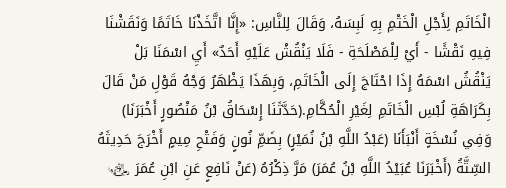الْخَاتَمِ لِأَجْلِ الْخَتْمِ بِهِ لَبِسَهُ، وَقَالَ لِلنَّاسِ: «إِنَّا اتَّخَذْنَا خَاتَمًا وَنَقَشْنَا فِيهِ نَقْشًا - أَيْ لِلْمَصْلَحَةِ - فَلَا يَنْقُشْ عَلَيْهِ أَحَدٌ» أَيِ اسْمَنَا بَلْ يَنْقُشُ اسْمَهُ إِذَا احْتَاجَ إِلَى الْخَاتَمِ، وَبِهَذَا يَظْهَرُ وَجْهُ قَوْلِ مَنْ قَالَ بِكَرَاهَةِ لُبْسِ الْخَاتَمِ لِغَيْرِ الْحُكَّامِ.(حَدَّثَنَا إِسْحَاقُ بْنُ مَنْصُورٍ أَخْبَرَنَا) وَفِي نُسْخَةٍ أَنْبَأَنَا (عَبْدُ اللَّهِ بْنُ نُمَيْرٍ) بِضَمِّ نُونٍ وَفَتْحِ مِيمٍ أَخْرَجَ حَدِيثَهُ السِّتَّةُ (أَخْبَرَنَا عُبَيْدُ اللَّهِ بْنُ عُمَرَ) مَرَّ ذِكْرُهُ (عَنْ نَافِعٍ عَنِ ابْنِ عُمَرَ ﵄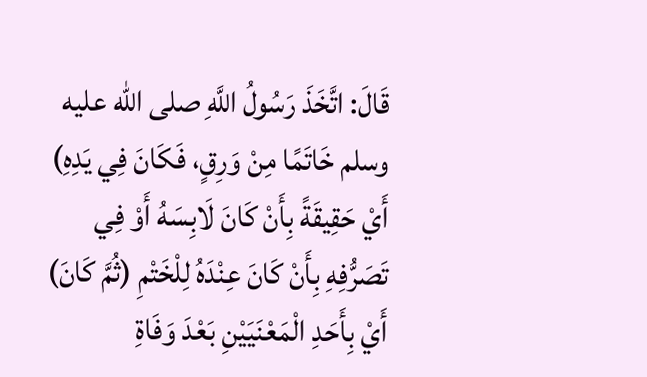قَالَ: اتَّخَذَ رَسُولُ اللَّهِ صلى الله عليه وسلم خَاتَمًا مِنْ وَرِقٍ، فَكَانَ فِي يَدِهِ) أَيْ حَقِيقَةً بِأَنْ كَانَ لَابِسَهُ أَوْ فِي تَصَرُّفِهِ بِأَنْ كَانَ عِنْدَهُ لِلْخَتْمِ (ثُمَّ كَانَ) أَيْ بِأَحَدِ الْمَعْنَيَيْنِ بَعْدَ وَفَاةِ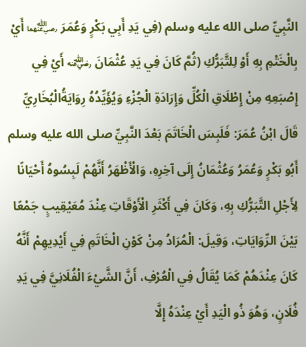النَّبِيِّ صلى الله عليه وسلم (فِي يَدِ أَبِي بَكْرٍ وَعُمَرَ ﵄ أَيْ بِالْخَتْمِ بِهِ أَوْ لِلتَّبَرُّكِ (ثُمَّ كَانَ فِي يَدِ عُثْمَانَ ﵁ أَيْ فِي إِصْبَعِهِ مِنْ إِطْلَاقِ الْكُلِّ وَإِرَادَةِ الْجُزْءِ وَيُؤَيِّدُهُ رِوَايَةُالْبُخَارِيِّ قَالَ ابْنُ عُمَرَ: فَلَبِسَ الْخَاتَمَ بَعْدَ النَّبِيِّ صلى الله عليه وسلم أَبُو بَكْرٍ وَعُمَرُ وَعُثْمَانُ إِلَى آخِرِهِ، وَالْأَظْهَرُ أَنَّهُمْ لَبِسُوهُ أَحْيَانًا لِأَجْلِ التَّبَرُّكِ بِهِ، وَكَانَ فِي أَكْثَرِ الْأَوْقَاتِ عِنْدَ مُعَيْقِيبٍ جَمْعًا بَيْنَ الرِّوَايَاتِ، وَقِيلَ: الْمُرَادُ مِنْ كَوْنِ الْخَاتَمِ فِي أَيْدِيهِمْ أَنَّهُ كَانَ عِنْدَهُمْ كَمَا يُقَالُ فِي الْعُرْفِ، أَنَّ الشَّيْءَ الْفُلَانِيَّ فِي يَدِ فُلَانٍ، وَهُوَ ذُو الْيَدِ أَيْ عِنْدَهُ إِلَّا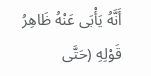أَنَّهُ يَأْبَى عَنْهُ ظَاهِرُ قَوْلِهِ (حَتَّى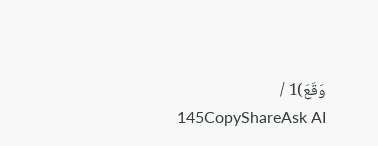وَقَعَ)1 / 145CopyShareAsk AI